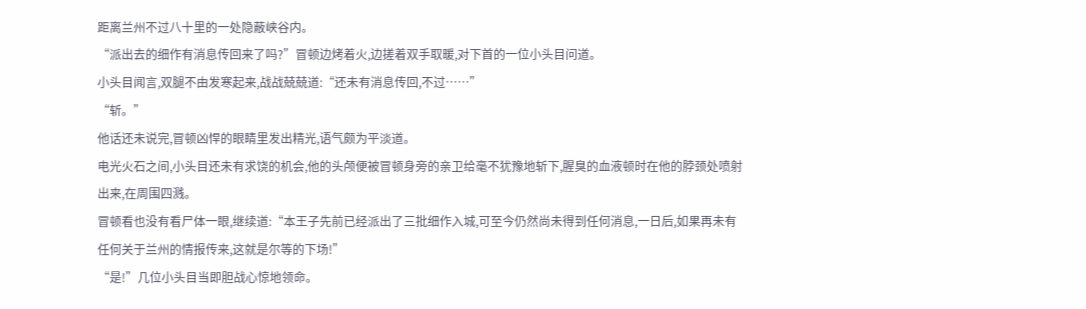距离兰州不过八十里的一处隐蔽峡谷内。
“派出去的细作有消息传回来了吗?”冒顿边烤着火,边搓着双手取暖,对下首的一位小头目问道。
小头目闻言,双腿不由发寒起来,战战兢兢道:“还未有消息传回,不过……”
“斩。”
他话还未说完,冒顿凶悍的眼睛里发出精光,语气颇为平淡道。
电光火石之间,小头目还未有求饶的机会,他的头颅便被冒顿身旁的亲卫给毫不犹豫地斩下,腥臭的血液顿时在他的脖颈处喷射出来,在周围四溅。
冒顿看也没有看尸体一眼,继续道:“本王子先前已经派出了三批细作入城,可至今仍然尚未得到任何消息,一日后,如果再未有任何关于兰州的情报传来,这就是尔等的下场!”
“是!”几位小头目当即胆战心惊地领命。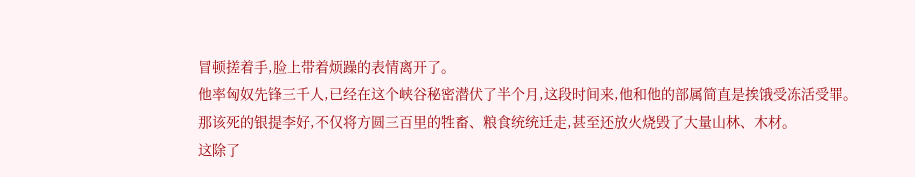冒顿搓着手,脸上带着烦躁的表情离开了。
他率匈奴先锋三千人,已经在这个峡谷秘密潜伏了半个月,这段时间来,他和他的部属简直是挨饿受冻活受罪。
那该死的银提李好,不仅将方圆三百里的牲畜、粮食统统迁走,甚至还放火烧毁了大量山林、木材。
这除了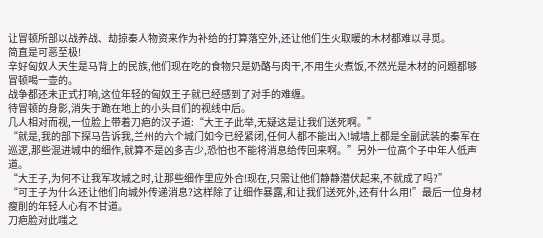让冒顿所部以战养战、劫掠秦人物资来作为补给的打算落空外,还让他们生火取暖的木材都难以寻觅。
简直是可恶至极!
辛好匈奴人天生是马背上的民族,他们现在吃的食物只是奶酪与肉干,不用生火煮饭,不然光是木材的问题都够冒顿喝一壶的。
战争都还未正式打响,这位年轻的匈奴王子就已经感到了对手的难缠。
待冒顿的身影,消失于跪在地上的小头目们的视线中后。
几人相对而视,一位脸上带着刀疤的汉子道:“大王子此举,无疑这是让我们送死啊。”
“就是,我的部下探马告诉我,兰州的六个城门如今已经紧闭,任何人都不能出入!城墙上都是全副武装的秦军在巡逻,那些混进城中的细作,就算不是凶多吉少,恐怕也不能将消息给传回来啊。”另外一位高个子中年人低声道。
“大王子,为何不让我军攻城之时,让那些细作里应外合!现在,只需让他们静静潜伏起来,不就成了吗?”
“可王子为什么还让他们向城外传递消息?这样除了让细作暴露,和让我们送死外,还有什么用!”最后一位身材瘦削的年轻人心有不甘道。
刀疤脸对此嗤之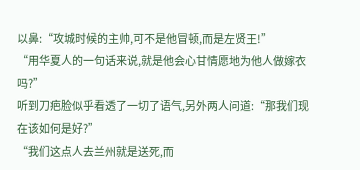以鼻:“攻城时候的主帅,可不是他冒顿,而是左贤王!”
“用华夏人的一句话来说,就是他会心甘情愿地为他人做嫁衣吗?”
听到刀疤脸似乎看透了一切了语气,另外两人问道:“那我们现在该如何是好?”
“我们这点人去兰州就是送死,而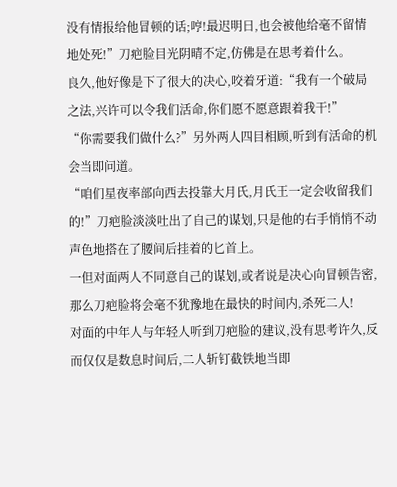没有情报给他冒顿的话;哼!最迟明日,也会被他给毫不留情地处死!”刀疤脸目光阴晴不定,仿佛是在思考着什么。
良久,他好像是下了很大的决心,咬着牙道:“我有一个破局之法,兴许可以令我们活命,你们愿不愿意跟着我干!”
“你需要我们做什么?”另外两人四目相顾,听到有活命的机会当即问道。
“咱们星夜率部向西去投靠大月氏,月氏王一定会收留我们的!”刀疤脸淡淡吐出了自己的谋划,只是他的右手悄悄不动声色地搭在了腰间后挂着的匕首上。
一但对面两人不同意自己的谋划,或者说是决心向冒顿告密,那么刀疤脸将会毫不犹豫地在最快的时间内,杀死二人!
对面的中年人与年轻人听到刀疤脸的建议,没有思考许久,反而仅仅是数息时间后,二人斩钉截铁地当即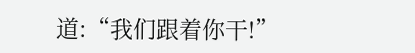道:“我们跟着你干!”